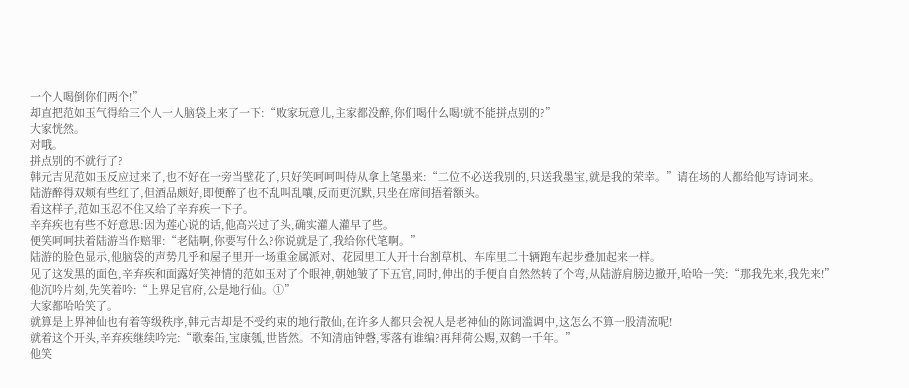一个人喝倒你们两个!”
却直把范如玉气得给三个人一人脑袋上来了一下:“败家玩意儿,主家都没醉,你们喝什么喝!就不能拼点别的?”
大家恍然。
对哦。
拼点别的不就行了?
韩元吉见范如玉反应过来了,也不好在一旁当壁花了,只好笑呵呵叫侍从拿上笔墨来:“二位不必送我别的,只送我墨宝,就是我的荣幸。”请在场的人都给他写诗词来。
陆游醉得双颊有些红了,但酒品颇好,即便醉了也不乱叫乱嚷,反而更沉默,只坐在席间捂着额头。
看这样子,范如玉忍不住又给了辛弃疾一下子。
辛弃疾也有些不好意思:因为莲心说的话,他高兴过了头,确实灌人灌早了些。
便笑呵呵扶着陆游当作赔罪:“老陆啊,你要写什么?你说就是了,我给你代笔啊。”
陆游的脸色显示,他脑袋的声势几乎和屋子里开一场重金属派对、花园里工人开十台割草机、车库里二十辆跑车起步叠加起来一样。
见了这发黑的面色,辛弃疾和面露好笑神情的范如玉对了个眼神,朝她皱了下五官,同时,伸出的手便自自然然转了个弯,从陆游肩膀边撤开,哈哈一笑:“那我先来,我先来!”
他沉吟片刻,先笑着吟:“上界足官府,公是地行仙。①”
大家都哈哈笑了。
就算是上界神仙也有着等级秩序,韩元吉却是不受约束的地行散仙,在许多人都只会祝人是老神仙的陈词滥调中,这怎么不算一股清流呢!
就着这个开头,辛弃疾继续吟完:“歌秦缶,宝康瓠,世皆然。不知清庙钟磬,零落有谁编?再拜荷公赐,双鹤一千年。”
他笑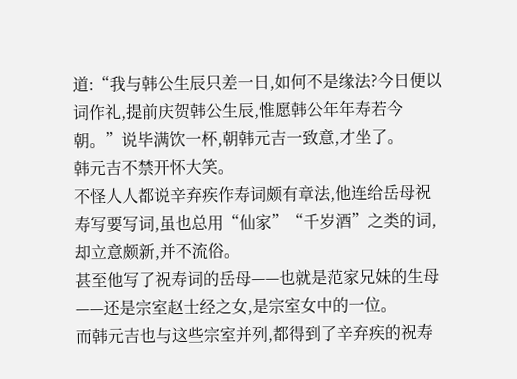道:“我与韩公生辰只差一日,如何不是缘法?今日便以词作礼,提前庆贺韩公生辰,惟愿韩公年年寿若今朝。”说毕满饮一杯,朝韩元吉一致意,才坐了。
韩元吉不禁开怀大笑。
不怪人人都说辛弃疾作寿词颇有章法,他连给岳母祝寿写要写词,虽也总用“仙家”“千岁酒”之类的词,却立意颇新,并不流俗。
甚至他写了祝寿词的岳母——也就是范家兄妹的生母——还是宗室赵士经之女,是宗室女中的一位。
而韩元吉也与这些宗室并列,都得到了辛弃疾的祝寿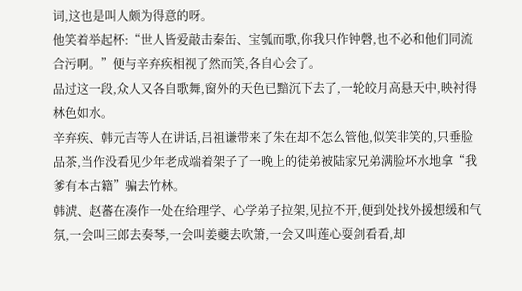词,这也是叫人颇为得意的呀。
他笑着举起杯:“世人皆爱敲击秦缶、宝瓠而歌,你我只作钟磬,也不必和他们同流合污啊。”便与辛弃疾相视了然而笑,各自心会了。
品过这一段,众人又各自歌舞,窗外的天色已黯沉下去了,一轮皎月高悬天中,映衬得林色如水。
辛弃疾、韩元吉等人在讲话,吕祖谦带来了朱在却不怎么管他,似笑非笑的,只垂脸品茶,当作没看见少年老成端着架子了一晚上的徒弟被陆家兄弟满脸坏水地拿“我爹有本古籍”骗去竹林。
韩淲、赵蕃在凑作一处在给理学、心学弟子拉架,见拉不开,便到处找外援想缓和气氛,一会叫三郎去奏琴,一会叫姜夔去吹箫,一会又叫莲心耍剑看看,却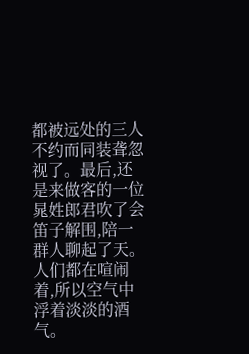都被远处的三人不约而同装聋忽视了。最后,还是来做客的一位晁姓郎君吹了会笛子解围,陪一群人聊起了天。
人们都在喧闹着,所以空气中浮着淡淡的酒气。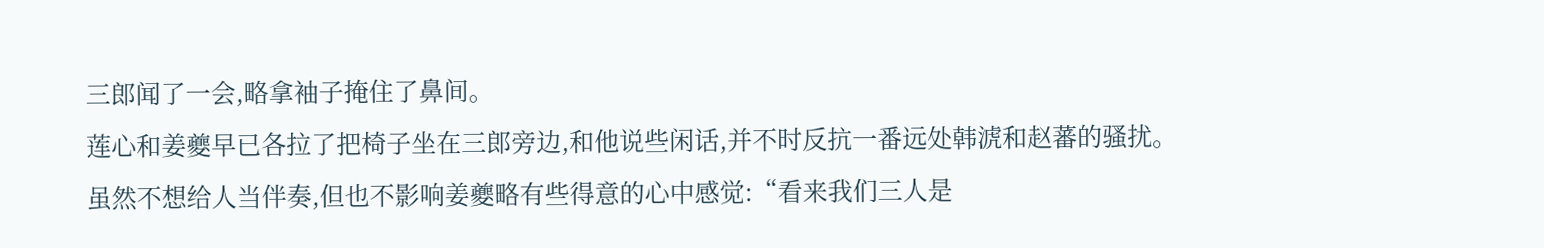三郎闻了一会,略拿袖子掩住了鼻间。
莲心和姜夔早已各拉了把椅子坐在三郎旁边,和他说些闲话,并不时反抗一番远处韩淲和赵蕃的骚扰。
虽然不想给人当伴奏,但也不影响姜夔略有些得意的心中感觉:“看来我们三人是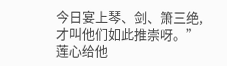今日宴上琴、剑、箫三绝,才叫他们如此推崇呀。”
莲心给他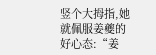竖个大拇指,她就佩服姜夔的好心态:“姜